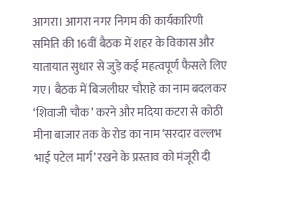आगरा। आगरा नगर निगम की कार्यकारिणी समिति की 16वीं बैठक में शहर के विकास और यातायात सुधार से जुड़े कई महत्वपूर्ण फैसले लिए गए। बैठक में बिजलीघर चौराहे का नाम बदलकर ‘शिवाजी चौक’ करने और मदिया कटरा से कोठी मीना बाजार तक के रोड का नाम ‘सरदार वल्लभ भाई पटेल मार्ग’ रखने के प्रस्ताव को मंजूरी दी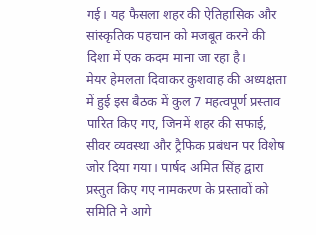गई। यह फैसला शहर की ऐतिहासिक और सांस्कृतिक पहचान को मजबूत करने की दिशा में एक कदम माना जा रहा है।
मेयर हेमलता दिवाकर कुशवाह की अध्यक्षता में हुई इस बैठक में कुल 7 महत्वपूर्ण प्रस्ताव पारित किए गए, जिनमें शहर की सफाई, सीवर व्यवस्था और ट्रैफिक प्रबंधन पर विशेष जोर दिया गया। पार्षद अमित सिंह द्वारा प्रस्तुत किए गए नामकरण के प्रस्तावों को समिति ने आगे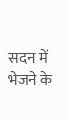सदन में भेजने के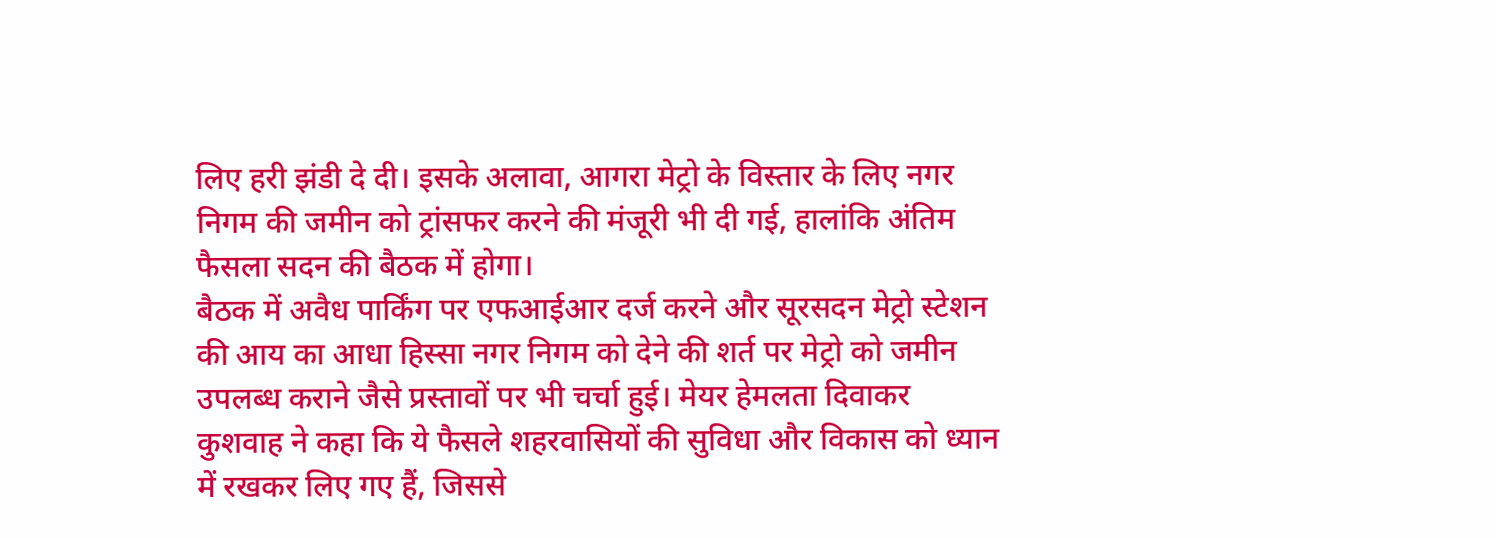लिए हरी झंडी दे दी। इसके अलावा, आगरा मेट्रो के विस्तार के लिए नगर निगम की जमीन को ट्रांसफर करने की मंजूरी भी दी गई, हालांकि अंतिम फैसला सदन की बैठक में होगा।
बैठक में अवैध पार्किंग पर एफआईआर दर्ज करने और सूरसदन मेट्रो स्टेशन की आय का आधा हिस्सा नगर निगम को देने की शर्त पर मेट्रो को जमीन उपलब्ध कराने जैसे प्रस्तावों पर भी चर्चा हुई। मेयर हेमलता दिवाकर कुशवाह ने कहा कि ये फैसले शहरवासियों की सुविधा और विकास को ध्यान में रखकर लिए गए हैं, जिससे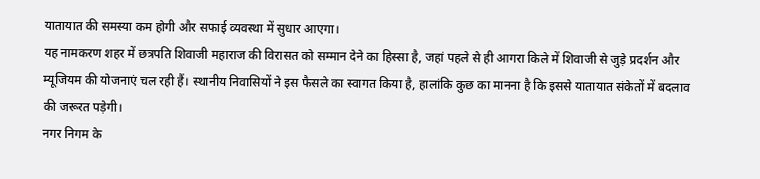यातायात की समस्या कम होगी और सफाई व्यवस्था में सुधार आएगा।
यह नामकरण शहर में छत्रपति शिवाजी महाराज की विरासत को सम्मान देने का हिस्सा है, जहां पहले से ही आगरा किले में शिवाजी से जुड़े प्रदर्शन और म्यूजियम की योजनाएं चल रही हैं। स्थानीय निवासियों ने इस फैसले का स्वागत किया है, हालांकि कुछ का मानना है कि इससे यातायात संकेतों में बदलाव की जरूरत पड़ेगी।
नगर निगम के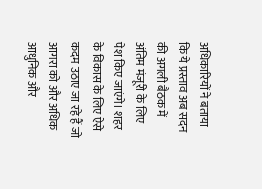अधिकारियों ने बताया कि ये प्रस्ताव अब सदन की अगली बैठक में अंतिम मंजूरी के लिए पेश किए जाएंगे। शहर के विकास के लिए ऐसे कदम उठाए जा रहे हैं जो आगरा को और अधिक आधुनिक और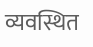व्यवस्थित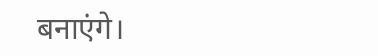बनाएंगे।